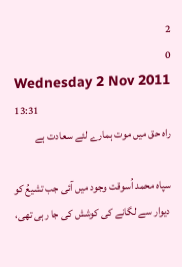2
0
Wednesday 2 Nov 2011 13:31
راہ حق میں موت ہمارے لئے سعادت ہے

سپاہ محمد اُسوقت وجود میں آئی جب تشیعُ کو دیوار سے لگانے کی کوشش کی جا رہی تھی،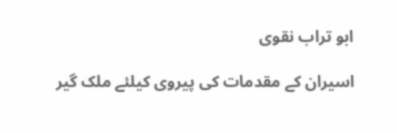ابو تراب نقوی

اسیران کے مقدمات کی پیروی کیلئے ملک گیر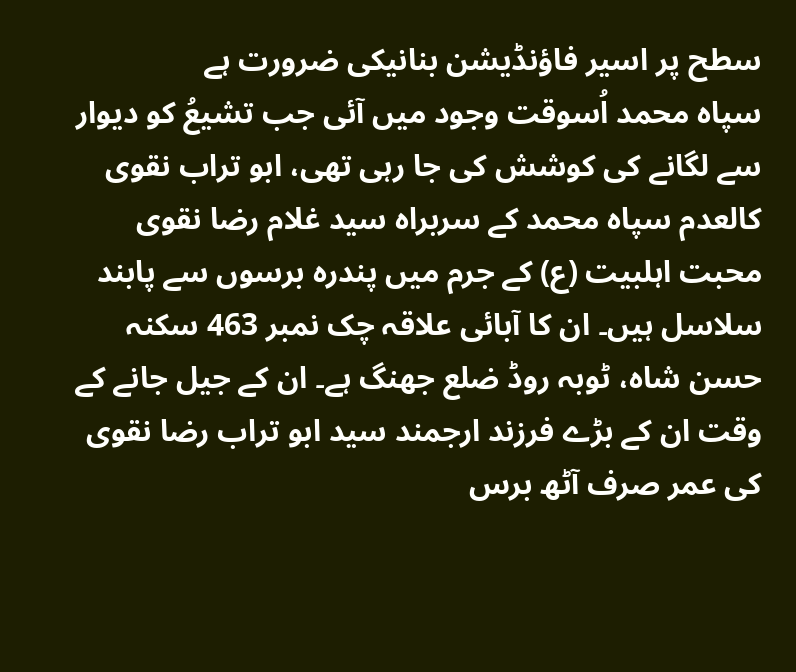سطح پر اسیر فاؤنڈیشن بنانیکی ضرورت ہے
سپاہ محمد اُسوقت وجود میں آئی جب تشیعُ کو دیوار سے لگانے کی کوشش کی جا رہی تھی، ابو تراب نقوی
کالعدم سپاہ محمد کے سربراہ سید غلام رضا نقوی محبت اہلبیت (ع) کے جرم میں پندرہ برسوں سے پابند سلاسل ہیں۔ ان کا آبائی علاقہ چک نمبر 463 سکنہ حسن شاہ، ٹوبہ روڈ ضلع جھنگ ہے۔ ان کے جیل جانے کے وقت ان کے بڑے فرزند ارجمند سید ابو تراب رضا نقوی کی عمر صرف آٹھ برس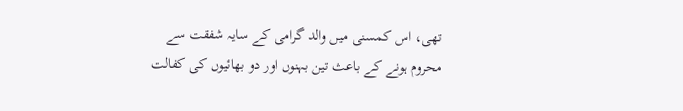تھی، اس کمسنی میں والد گرامی کے سایہ شفقت سے محروم ہونے کے باعث تین بہنوں اور دو بھائیوں کی کفالت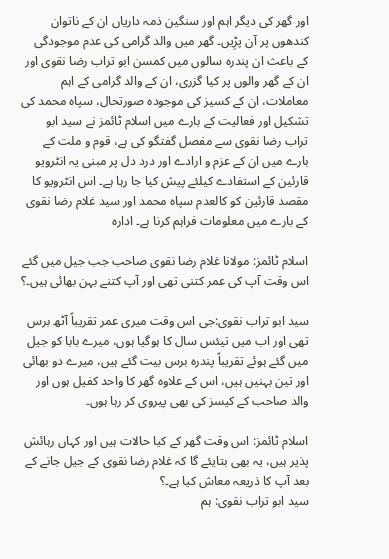اور گھر کی دیگر اہم اور سنگین ذمہ داریاں ان کے ناتوان کندھوں پر آن پڑِیں۔ گھر میں والد گرامی کی عدم موجودگی کے باعث ان پندرہ سالوں میں کمسن ابو تراب رضا نقوی اور ان کے گھر والوں پر کیا گزری، ان کے والد گرامی کے اہم معاملات، ان کے کسیز کی موجودہ صورتحال، سپاہ محمد کی تشکیل اور فعالیت کے بارے میں اسلام ٹائمز نے سید ابو تراب رضا نقوی سے مفصل گفتگو کی ہے، قوم و ملت کے بارے میں ان کے عزم و ارادے اور درد دل پر مبنی یہ انٹرویو قارئین کے استفادے کیلئے پیش کیا جا رہا ہے۔ اس انٹرویو کا مقصد قارئین کو کالعدم سپاہ محمد اور سید غلام رضا نقوی کے بارے میں معلومات فراہم کرنا ہے۔ ادارہ

اسلام ٹائمز: مولانا غلام رضا نقوی صاحب جب جیل میں گئے اس وقت آپ کی عمر کتنی تھی اور آپ کتنے بہن بھائی ہیں۔؟

سید ابو تراب نقوی:جی اس وقت میری عمر تقریباً آٹھ برس تھی اور اب میں تیئس سال کا ہوگیا ہوں، میرے بابا کو جیل میں گئے ہوئے تقریباً پندرہ برس بیت گئے ہیں، میرے دو بھائی اور تین بہنیں ہیں، اس کے علاوہ گھر کا واحد کفیل ہوں اور والد صاحب کے کیسز کی بھی پیروی کر رہا ہوں۔

اسلام ٹائمز: اس وقت گھر کے کیا حالات ہیں اور کہاں رہائش پذیر ہیں، یہ بھی بتایئے گا کہ غلام رضا نقوی کے جیل جانے کے بعد آپ کا ذریعہ معاش کیا ہے۔؟
سید ابو تراب نقوی: ہم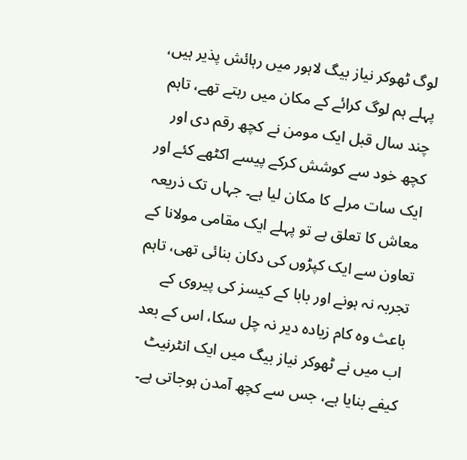لوگ ٹھوکر نیاز بیگ لاہور میں رہائش پذیر ہیں، پہلے ہم لوگ کرائے کے مکان میں رہتے تھے، تاہم چند سال قبل ایک مومن نے کچھ رقم دی اور کچھ خود سے کوشش کرکے پیسے اکٹھے کئے اور ایک سات مرلے کا مکان لیا ہے۔ جہاں تک ذریعہ معاش کا تعلق ہے تو پہلے ایک مقامی مولانا کے تعاون سے ایک کپڑوں کی دکان بنائی تھی، تاہم تجربہ نہ ہونے اور بابا کے کیسز کی پیروی کے باعث وہ کام زیادہ دیر نہ چل سکا، اس کے بعد اب میں نے ٹھوکر نیاز بیگ میں ایک انٹرنیٹ کیفے بنایا ہے، جس سے کچھ آمدن ہوجاتی ہے۔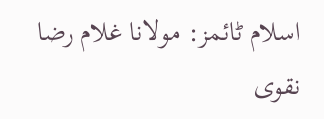اسلام ٹائمز: مولانا غلام رضا نقوی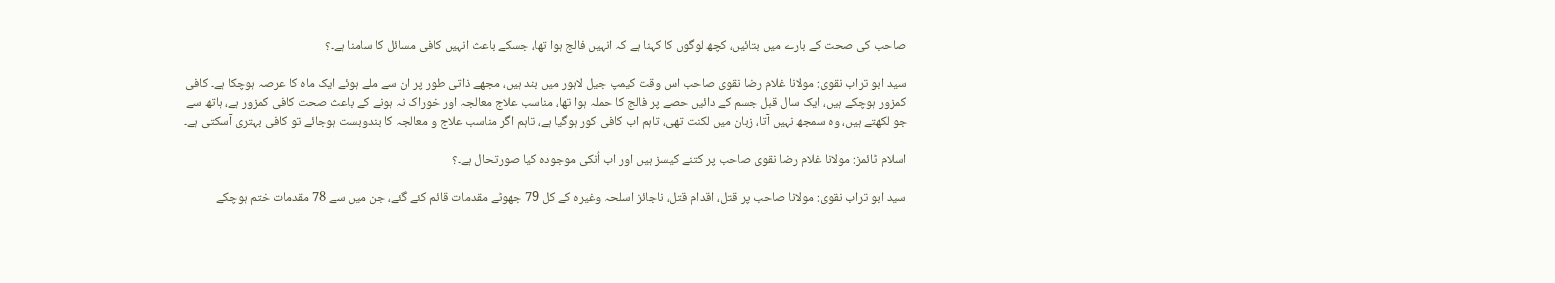صاحب کی صحت کے بارے میں بتائیں، کچھ لوگوں کا کہنا ہے کہ انہیں فالج ہوا تھا، جسکے باعث انہیں کافی مسائل کا سامنا ہے۔؟

سید ابو تراب نقوی: مولانا غلام رضا نقوی صاحب اس وقت کیمپ جیل لاہور میں بند ہیں، مجھے ذاتی طور پر ان سے ملے ہوئے ایک ماہ کا عرصہ ہوچکا ہے۔ کافی کمزور ہوچکے ہیں، ایک سال قبل جسم کے دائیں حصے پر فالج کا حملہ ہوا تھا، مناسب علاج معالجہ اور خوراک نہ ہونے کے باعث صحت کافی کمزور ہے، ہاتھ سے جو لکھتے ہیں، وہ سمجھ نہیں آتا، زبان میں لکنت تھی، تاہم اب کافی کور ہوگیا ہے، تاہم اگر مناسب علاج و معالجہ کا بندوبست ہوجائے تو کافی بہتری آسکتی ہے۔

اسلام ٹائمز: مولانا غلام رضا نقوی صاحب پر کتنے کیسز ہیں اور اب اُنکی موجودہ کیا صورتحال ہے۔؟

سید ابو تراب نقوی: مولانا صاحب پر قتل، اقدام قتل، ناجائز اسلحہ وغیرہ کے کل 79 جھوٹے مقدمات قائم کئے گئے، جن میں سے 78 مقدمات ختم ہوچکے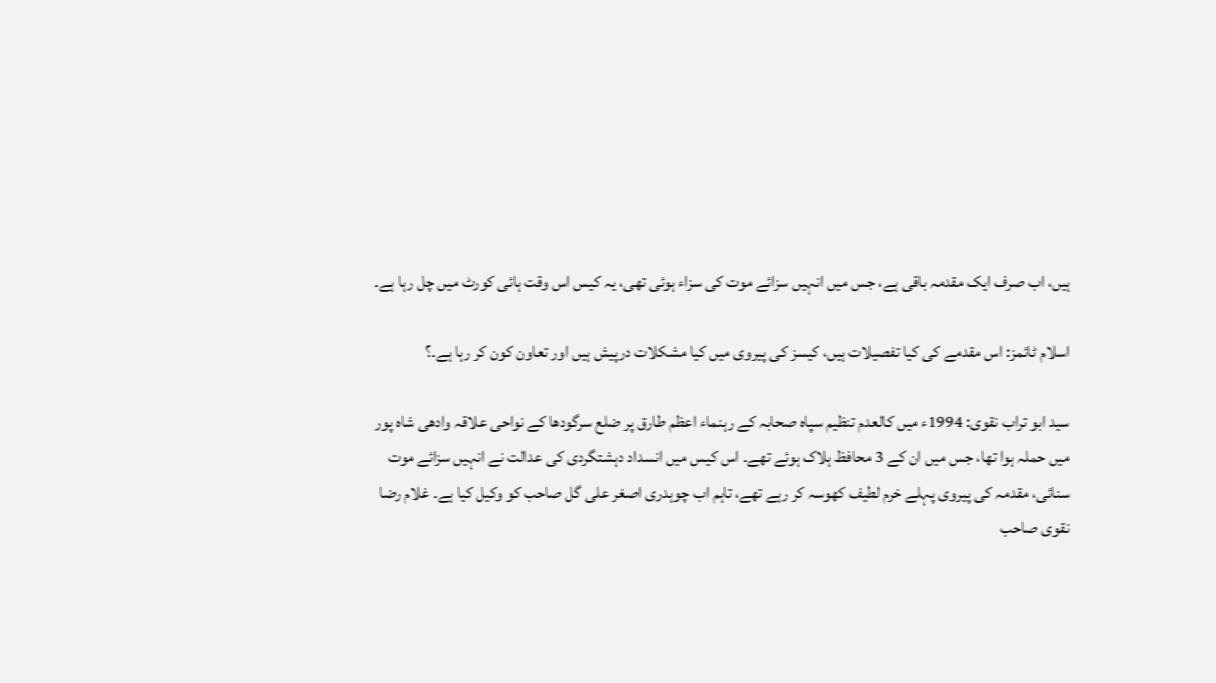ہیں، اب صرف ایک مقدمہ باقی ہے، جس میں انہیں سزائے موت کی سزاء ہوئی تھی، یہ کیس اس وقت ہائی کورٹ میں چل رہا ہے۔

اسلام ٹائمز: اس مقدمے کی کیا تفصیلات ہیں، کیسز کی پیروی میں کیا مشکلات درپیش ہیں اور تعاون کون کر رہا ہے۔؟

سید ابو تراب نقوی: 1994ء میں کالعدم تنظیم سپاہ صحابہ کے رہنماء اعظم طارق پر ضلع سرگودھا کے نواحی علاقہ وادھی شاہ پور میں حملہ ہوا تھا، جس میں ان کے 3 محافظ ہلاک ہوئے تھے۔ اس کیس میں انسداد دہشتگردی کی عدالت نے انہیں سزائے موت سنائی، مقدمہ کی پیروی پہلے خرم لطیف کھوسہ کر رہے تھے، تاہم اب چوہدری اصغر علی گل صاحب کو وکیل کیا ہے۔ غلام رضا نقوی صاحب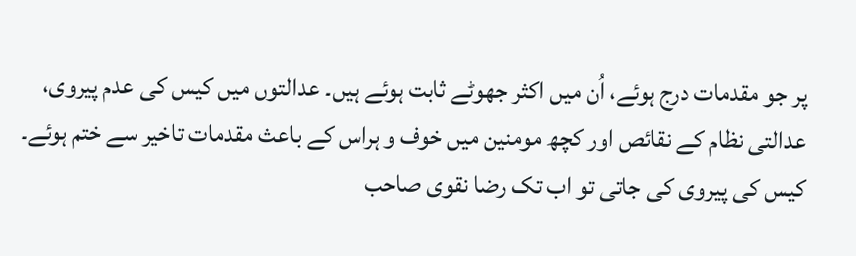پر جو مقدمات درج ہوئے، اُن میں اکثر جھوٹے ثابت ہوئے ہیں۔ عدالتوں میں کیس کی عدم پیروی، عدالتی نظام کے نقائص اور کچھ مومنین میں خوف و ہراس کے باعث مقدمات تاخیر سے ختم ہوئے۔ کیس کی پیروی کی جاتی تو اب تک رضا نقوی صاحب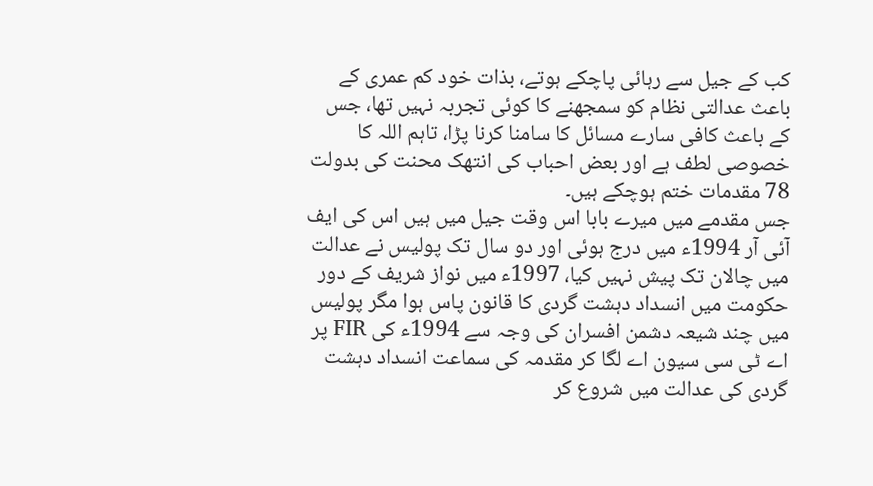کب کے جیل سے رہائی پاچکے ہوتے، بذات خود کم عمری کے باعث عدالتی نظام کو سمجھنے کا کوئی تجربہ نہیں تھا، جس کے باعث کافی سارے مسائل کا سامنا کرنا پڑا، تاہم اللہ کا خصوصی لطف ہے اور بعض احباب کی انتھک محنت کی بدولت 78 مقدمات ختم ہوچکے ہیں۔
جس مقدمے میں میرے بابا اس وقت جیل میں ہیں اس کی ایف آئی آر 1994ء میں درج ہوئی اور دو سال تک پولیس نے عدالت میں چالان تک پیش نہیں کیا، 1997ء میں نواز شریف کے دور حکومت میں انسداد دہشت گردی کا قانون پاس ہوا مگر پولیس میں چند شیعہ دشمن افسران کی وجہ سے 1994ء کی FIR پر اے ٹی سی سیون اے لگا کر مقدمہ کی سماعت انسداد دہشت گردی کی عدالت میں شروع کر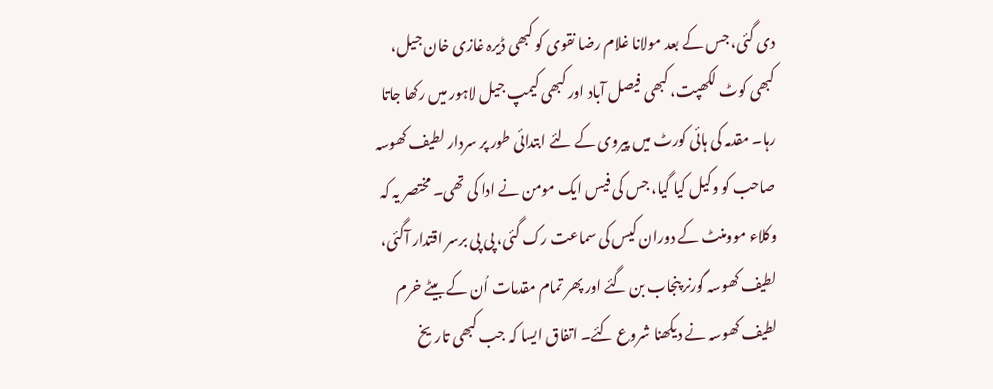دی گئی، جس کے بعد مولانا غلام رضا نقوی کو کبھی ڈیرہ غازی خان جیل، کبھی کوٹ لکھپت، کبھی فیصل آباد اور کبھی کیمپ جیل لاہور میں رکھا جاتا رہا۔ مقدمہ کی ہائی کورٹ میں پیروی کے لئے ابتدائی طور پر سردار لطیف کھوسہ صاحب کو وکیل کیا گیا، جس کی فیس ایک مومن نے ادا کی تھی۔ مختصر یہ کہ وکلاء موومنٹ کے دوران کیس کی سماعت رک گئی، پی پی برسر اقتدار آگئی، لطیف کھوسہ گورنر پنجاب بن گئے اور پھر تمام مقدمات اُن کے بیٹے خرم لطیف کھوسہ نے دیکھنا شروع کئے۔ اتفاق ایسا کہ جب کبھی تاریخ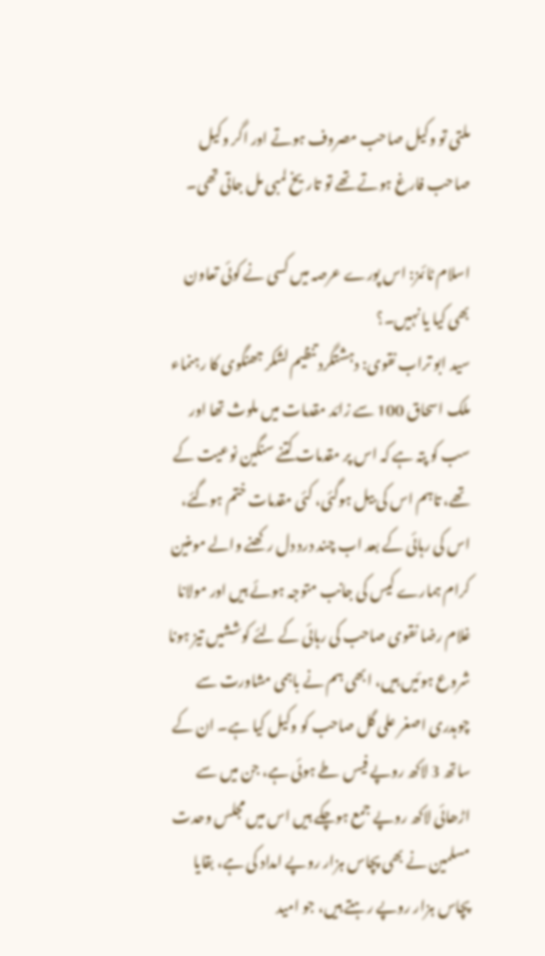ملتی تو وکیل صاحب مصروف ہوتے اور اگر وکیل صاحب فارغ ہوتے تھے تو تاریخ لمبی مل جاتی تھی۔

اسلام ٹائمز: اس پورے عرصہ میں کسی نے کوئی تعاون بھی کیا یا نہیں۔؟
سید ابو تراب نقوی: دہشتگرد تنظیم لشکر جھنگوی کا رہنماء ملک اسحاق 100 سے زائد مقدمات میں ملوث تھا اور سب کو پتہ ہے کہ اس پر مقدمات کتنے سنگین نوعیت کے تھے، تاہم اس کی بیل ہوگئی، کئی مقدمات ختم ہوگئے، اس کی رہائی کے بعد اب چند درد دل رکھنے والے مومنین کرام ہمارے کیس کی جانب متوجہ ہوئے ہیں اور مولانا غلام رضا نقوی صاحب کی رہائی کے لئے کوششیں تیز ہونا شروع ہوئیں ہیں، ابھی ہم نے باہمی مشاورت سے چوہدری اصغر علی گل صاحب کو وکیل کیا ہے۔ ان کے ساتھ 3 لاکھ روپے فیس طے ہوئی ہے، جن میں سے اڑھائی لاکھ روپے جمع ہوچکے ہیں اس میں مجلس وحدت مسلمین نے بھی پچاس ہزار روپے امداد کی ہے، بقایا پچاس ہزار روپے رہتے ہیں، جو امید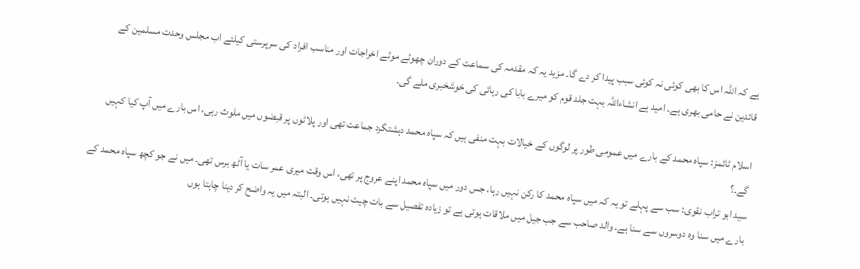ہے کہ اللہ اس کا بھی کوئی نہ کوئی سبب پیدا کر دے گا۔ مزید یہ کہ مقدمہ کی سماعت کے دوران چھوٹے موٹے اخراجات اور مناسب افراد کی سرپرستی کیلئے اب مجلس وحدت مسلمین کے قائدین نے حامی بھری ہے۔ امید ہے انشاءاللہ بہت جلد قوم کو میرے بابا کی رہائی کی خوشخبری ملے گی۔

اسلام ٹائمز: سپاہ محمد کے بارے میں عمومی طور پر لوگوں کے خیالات بہت منفی ہیں کہ سپاہ محمد دہشتگرد جماعت تھی اور پلاٹوں پر قبضوں میں ملوث رہی، اس بارے میں آپ کیا کہیں گے۔؟
سید ابو تراب نقوی: سب سے پہلے تو یہ کہ میں سپاہ محمد کا رکن نہیں رہا، جس دور میں سپاہ محمد اپنے عروج پر تھی، اس وقت میری عمر سات یا آٹھ برس تھی۔ میں نے جو کچھ سپاہ محمد کے بارے میں سنا وہ دوسروں سے سنا ہے۔ والد صاحب سے جب جیل میں ملاقات ہوتی ہے تو زیادہ تفصیل سے بات چیت نہیں ہوتی۔ البتہ میں یہ واضح کر دینا چاہتا ہوں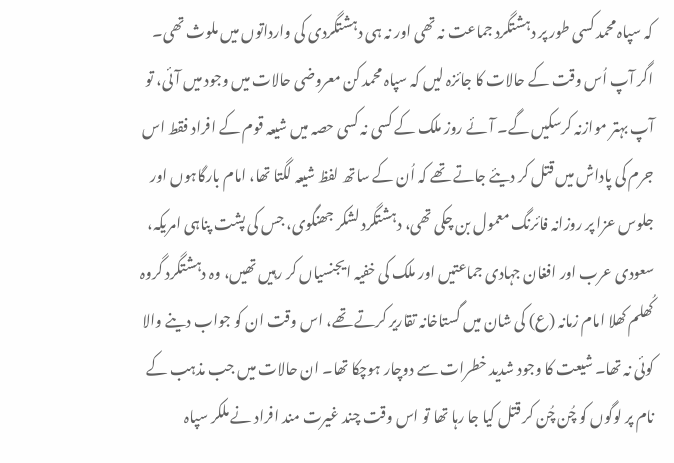کہ سپاہ محمد کسی طور پر دہشتگرد جماعت نہ تھی اور نہ ہی دہشتگردی کی وارداتوں میں ملوث تھی۔ اگر آپ اُس وقت کے حالات کا جائزہ لیں کہ سپاہ محمد کن معروضی حالات میں وجود میں آئی، تو آپ بہتر موازنہ کرسکیں گے۔ آئے روز ملک کے کسی نہ کسی حصہ میں شیعہ قوم کے افراد فقط اس جرم کی پاداش میں قتل کر دیئے جاتے تھے کہ اُن کے ساتھ لفظ شیعہ لگتا تھا، امام بارگاہوں اور جلوس عزا پر روزانہ فائرنگ معمول بن چکی تھی، دہشتگرد لشکر جھنگوی، جس کی پشت پناہی امریکہ، سعودی عرب اور افغان جہادی جماعتیں اور ملک کی خفیہ ایجنسیاں کر رہیں تھیں، وہ دہشتگرد گروہ کُھلم کھلا امام زمانہ (ع) کی شان میں گستاخانہ تقاریر کرتے تھے، اس وقت ان کو جواب دینے والا کوئی نہ تھا۔ شیعت کا وجود شدید خطرات سے دوچار ہوچکا تھا۔ ان حالات میں جب مذہب کے نام پر لوگوں کو چُن چُن کر قتل کیا جا رہا تھا تو اس وقت چند غیرت مند افراد نے ملکر سپاہ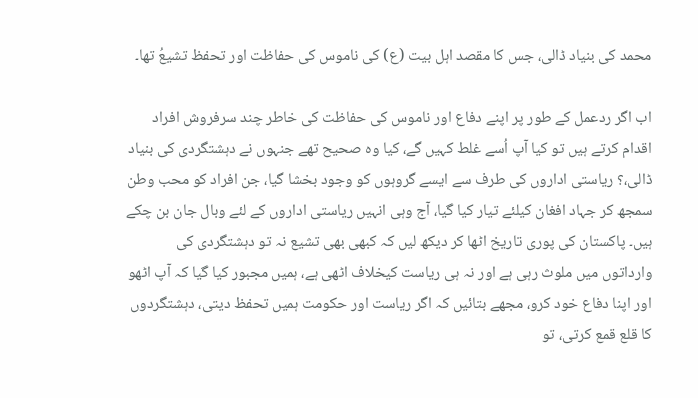محمد کی بنیاد ڈالی، جس کا مقصد اہل بیت (ع) کی ناموس کی حفاظت اور تحفظ تشیعُ تھا۔

اب اگر ردعمل کے طور پر اپنے دفاع اور ناموس کی حفاظت کی خاطر چند سرفروش افراد اقدام کرتے ہیں تو کیا آپ اُسے غلط کہیں گے، کیا وہ صحیح تھے جنہوں نے دہشتگردی کی بنیاد ڈالی،؟ ریاستی اداروں کی طرف سے ایسے گروہوں کو وجود بخشا گیا، جن افراد کو محب وطن سمجھ کر جہاد افغان کیلئے تیار کیا گیا، آج وہی انہیں ریاستی اداروں کے لئے وبال جان بن چکے ہیں۔ پاکستان کی پوری تاریخ اٹھا کر دیکھ لیں کہ کبھی بھی تشیع نہ تو دہشتگردی کی وارداتوں میں ملوث رہی ہے اور نہ ہی ریاست کیخلاف اٹھی ہے، ہمیں مجبور کیا گیا کہ آپ اٹھو اور اپنا دفاع خود کرو، مجھے بتائیں کہ اگر ریاست اور حکومت ہمیں تحفظ دیتی، دہشتگردوں کا قلع قمع کرتی، تو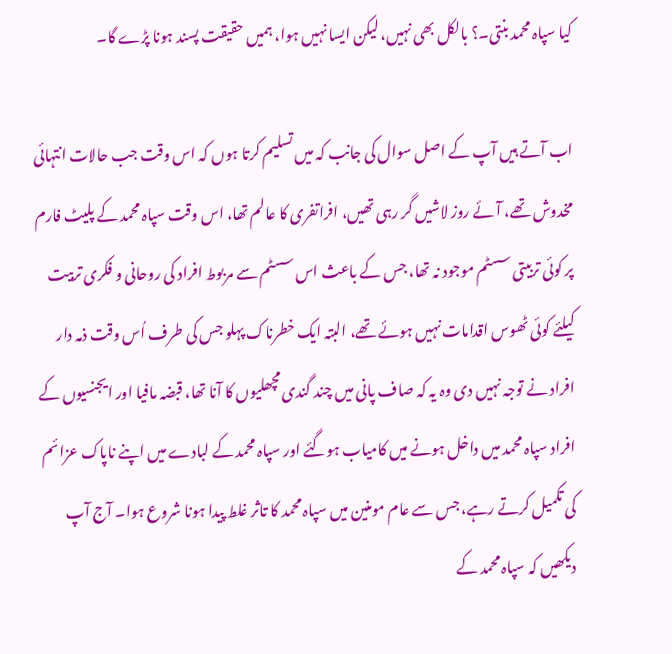کیا سپاہ محمد بنتی۔؟ بالکل بھی نہیں، لیکن ایسا نہیں ہوا، ہمیں حقیقت پسند ہونا پڑے گا۔

اب آتے ہیں آپ کے اصل سوال کی جانب کہ میں تسلیم کرتا ہوں کہ اس وقت جب حالات انتہائی مخدوش تھے، آئے روز لاشیں گر رہی تھیں، افراتفری کا عالم تھا، اس وقت سپاہ محمد کے پلیٹ فارم پر کوئی تربیتی سسٹم موجود نہ تھا، جس کے باعث اس سسٹم سے مربوط افراد کی روحانی و فکری تربیت کیلئے کوئی ٹھوس اقدامات نہیں ہوئے تھے، البتہ ایک خطرناک پہلو جس کی طرف اُس وقت ذمہ دار افراد نے توجہ نہیں دی وہ یہ کہ صاف پانی میں چند گندی مچھلیوں کا آنا تھا، قبضہ مافیا اور ایجنسیوں کے افراد سپاہ محمد میں داخل ہونے میں کامیاب ہوگئے اور سپاہ محمد کے لبادے میں اپنے ناپاک عزائم کی تکمیل کرتے رہے، جس سے عام مومنین میں سپاہ محمد کا تاثر غلط پیدا ہونا شروع ہوا۔ آج آپ دیکھیں کہ سپاہ محمد کے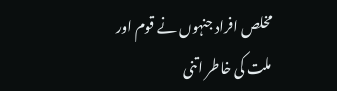مخلص افراد جنہوں نے قوم اور ملت کی خاطر اتنی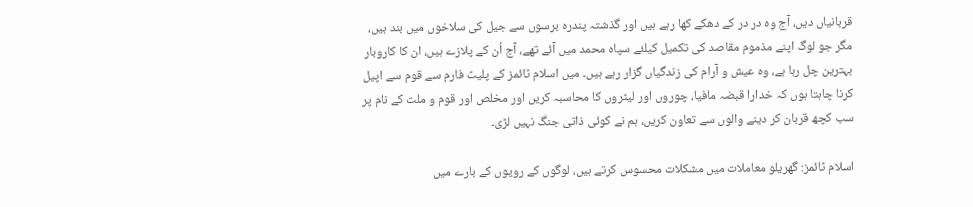قربانیاں دیں، آج وہ در در کے دھکے کھا رہے ہیں اور گذشتہ پندرہ برسوں سے جیل کی سلاخوں میں بند ہیں، مگر جو لوگ اپنے مذموم مقاصد کی تکمیل کیلئے سپاہ محمد میں آئے تھے، آج اُن کے پلازے ہیں، ان کا کاروبار بہترین چل رہا ہے، وہ عیش و آرام کی زندگیاں گزار رہے ہیں۔ میں اسلام ٹائمز کے پلیٹ فارم سے قوم سے اپیل کرنا چاہتا ہوں کہ خدارا قبضہ مافیا، چوروں اور لیٹروں کا محاسبہ کریں اور مخلص اور قوم و ملت کے نام پر سب کچھ قربان کر دینے والوں سے تعاون کریں، ہم نے کوئی ذاتی جنگ نہیں لڑی۔

اسلام ٹائمز: گھریلو معاملات میں مشکلات محسوس کرتے ہیں، لوگوں کے رویوں کے بارے میں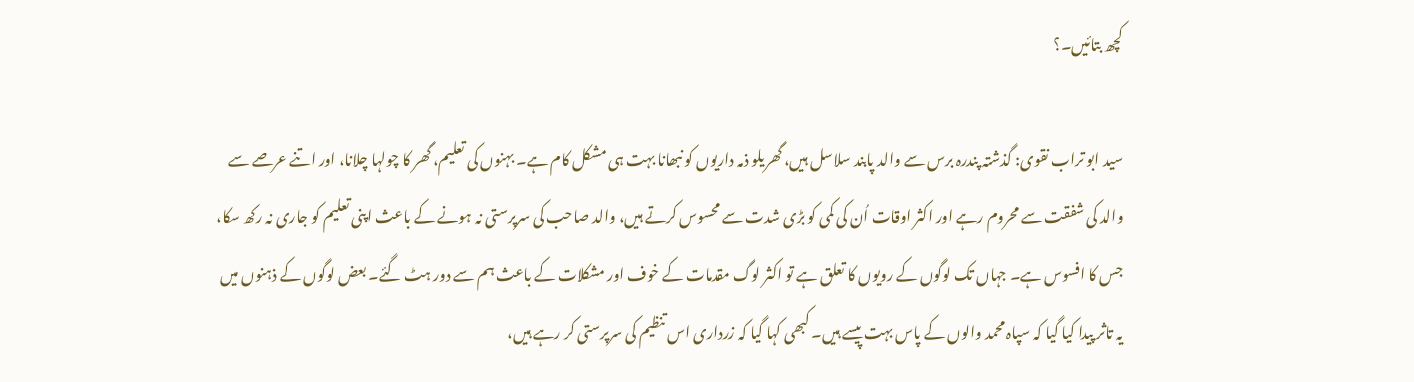کچھ بتائیں۔؟

سید ابو تراب نقوی: گذشتہ پندرہ برس سے والد پابند سلاسل ہیں، گھریلو ذمہ داریوں کو نبھانا بہت ہی مشکل کام ہے۔ بہنوں کی تعلیم، گھر کا چولہا چلانا، اور اتنے عرصے سے والد کی شفقت سے محروم رہے اور اکثر اوقات اُن کی کمی کو بڑی شدت سے محسوس کرتے ہیں، والد صاحب کی سرپرستی نہ ہونے کے باعث اپنی تعلیم کو جاری نہ رکھ سکا، جس کا افسوس ہے۔ جہاں تک لوگوں کے رویوں کا تعلق ہے تو اکثر لوگ مقدمات کے خوف اور مشکلات کے باعث ہم سے دور ہٹ گئے۔ بعض لوگوں کے ذہنوں میں یہ تاثر پیدا کیا گیا کہ سپاہ محمد والوں کے پاس بہت پیسے ہیں۔ کبھی کہا گیا کہ زرداری اس تنظیم کی سرپرستی کر رہے ہیں،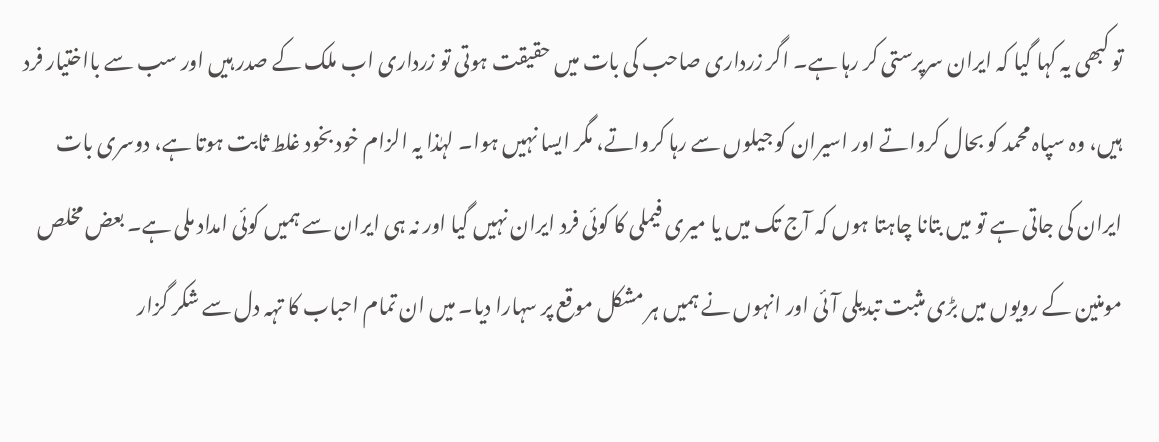تو کبھی یہ کہا گیا کہ ایران سرپرستی کر رہا ہے۔ اگر زرداری صاحب کی بات میں حقیقت ہوتی تو زرداری اب ملک کے صدر ہیں اور سب سے بااختیار فرد ہیں، وہ سپاہ محمد کو بحال کرواتے اور اسیران کو جیلوں سے رہا کرواتے، مگر ایسا نہیں ہوا۔ لہٰذا یہ الزام خود بخود غلط ثابت ہوتا ہے، دوسری بات ایران کی جاتی ہے تو میں بتانا چاہتا ہوں کہ آج تک میں یا میری فیملی کا کوئی فرد ایران نہیں گیا اور نہ ہی ایران سے ہمیں کوئی امداد ملی ہے۔ بعض مخلص مومنین کے رویوں میں بڑی مثبت تبدیلی آئی اور انہوں نے ہمیں ہر مشکل موقع پر سہارا دیا۔ میں ان تمام احباب کا تہہ دل سے شکر گزار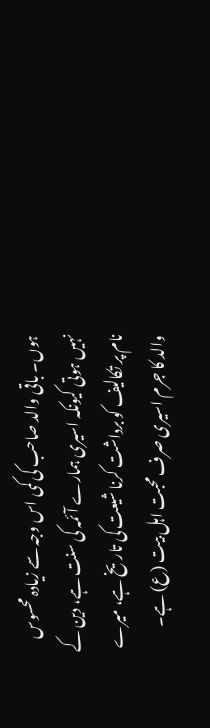ہوں۔ باقی والد صاحب کی کمی اس وجہ سے زیادہ محسوس نہیں ہوتی کیونکہ اسیری ہمارے آئمہ کی سنت ہے، دین کے نام پر تکالیف کو برداشت کرنا شیعت کی تاریخ ہے، میرے والد کا جرم اسیری صرف محبت اہل بیت (ع) ہے۔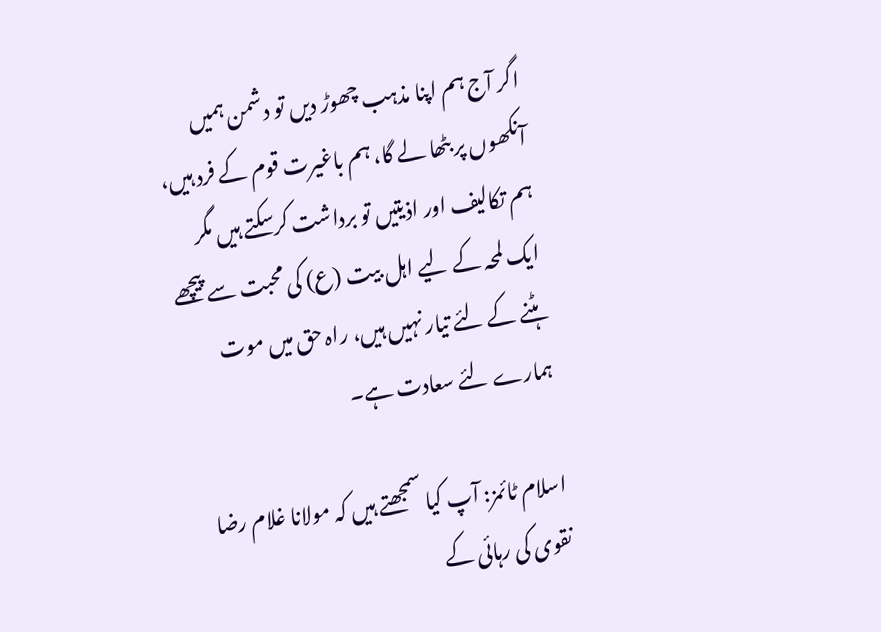اگر آج ہم اپنا مذہب چھوڑ دیں تو دشمن ہمیں آنکھوں پر بٹھا لے گا، ہم باغیرت قوم کے فرد ہیں، ہم تکالیف اور اذیتیں تو برداشت کرسکتے ہیں مگر ایک لمحہ کے لیے اہل بیت (ع) کی محبت سے پیچھے ہٹنے کے لئے تیار نہیں ہیں، راہ حق میں موت ہمارے لئے سعادت ہے۔

اسلام ٹائمز: آپ کیا سمجھتے ہیں کہ مولانا غلام رضا نقوی کی رہائی کے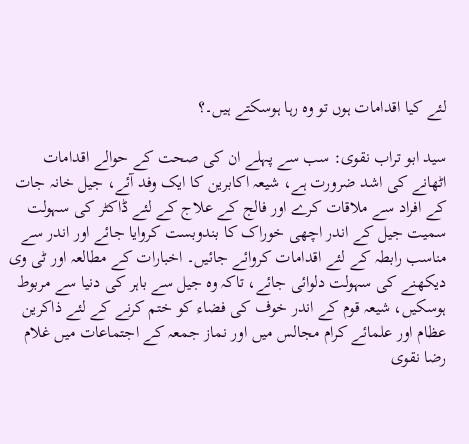لئے کیا اقدامات ہوں تو وہ رہا ہوسکتے ہیں۔؟

سید ابو تراب نقوی: سب سے پہلے ان کی صحت کے حوالے اقدامات اٹھانے کی اشد ضرورت ہے، شیعہ اکابرین کا ایک وفد آئے، جیل خانہ جات کے افراد سے ملاقات کرے اور فالج کے علاج کے لئے ڈاکٹر کی سہولت سمیت جیل کے اندر اچھی خوراک کا بندوبست کروایا جائے اور اندر سے مناسب رابطہ کے لئے اقدامات کروائے جائیں۔ اخبارات کے مطالعہ اور ٹی وی دیکھنے کی سہولت دلوائی جائے، تاکہ وہ جیل سے باہر کی دنیا سے مربوط ہوسکیں، شیعہ قوم کے اندر خوف کی فضاء کو ختم کرنے کے لئے ذاکرین عظام اور علمائے کرام مجالس میں اور نماز جمعہ کے اجتماعات میں غلام رضا نقوی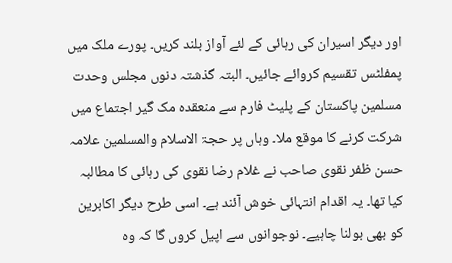اور دیگر اسیران کی رہائی کے لئے آواز بلند کریں۔ پورے ملک میں پمفلٹس تقسیم کروائے جائیں۔ البتہ گذشتہ دنوں مجلس وحدت مسلمین پاکستان کے پلیٹ فارم سے منعقدہ مک گیر اجتماع میں شرکت کرنے کا موقع ملا۔ وہاں پر حجۃ الاسلام والمسلمین علامہ حسن ظفر نقوی صاحب نے غلام رضا نقوی کی رہائی کا مطالبہ کیا تھا۔ یہ اقدام انتہائی خوش آئند ہے۔ اسی طرح دیگر اکابرین کو بھی بولنا چاہیے۔ نوجوانوں سے اپیل کروں گا کہ وہ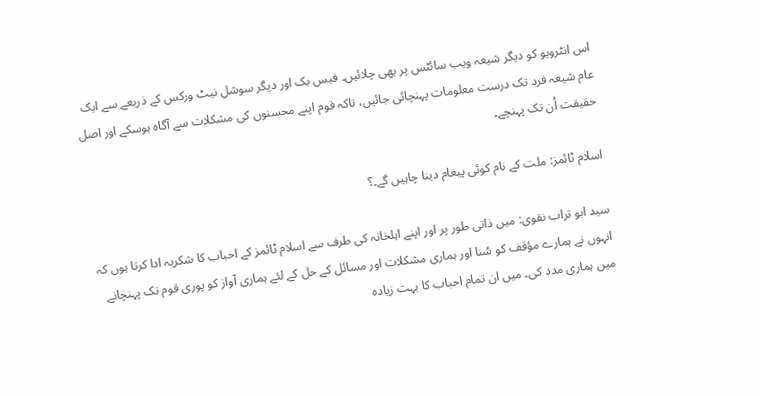اس انٹرویو کو دیگر شیعہ ویب سائٹس پر بھی چلائیں۔ فیس بک اور دیگر سوشل نیٹ ورکس کے ذریعے سے ایک عام شیعہ فرد تک درست معلومات پہنچائی جائیں، تاکہ قوم اپنے محسنوں کی مشکلات سے آگاہ ہوسکے اور اصل حقیقت اُن تک پہنچے۔

اسلام ٹائمز: ملت کے نام کوئی پیغام دینا چاہیں گے۔؟

سید ابو تراب نقوی: میں ذاتی طور پر اور اپنے اہلخانہ کی طرف سے اسلام ٹائمز کے احباب کا شکریہ ادا کرتا ہوں کہ انہوں نے ہمارے مؤقف کو سُنا اور ہماری مشکلات اور مسائل کے حل کے لئے ہماری آواز کو پوری قوم تک پہنچانے میں ہماری مدد کی۔ میں ان تمام احباب کا بہت زیادہ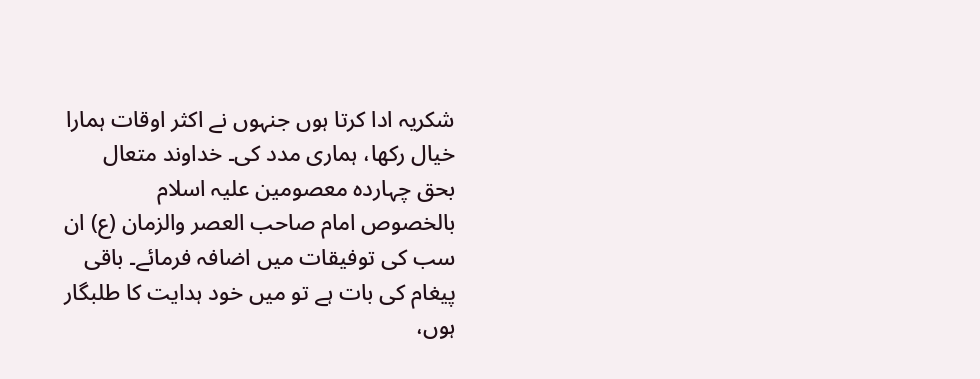شکریہ ادا کرتا ہوں جنہوں نے اکثر اوقات ہمارا خیال رکھا، ہماری مدد کی۔ خداوند متعال بحق چہاردہ معصومین علیہ اسلام بالخصوص امام صاحب العصر والزمان (ع) ان سب کی توفیقات میں اضافہ فرمائے۔ باقی پیغام کی بات ہے تو میں خود ہدایت کا طلبگار ہوں،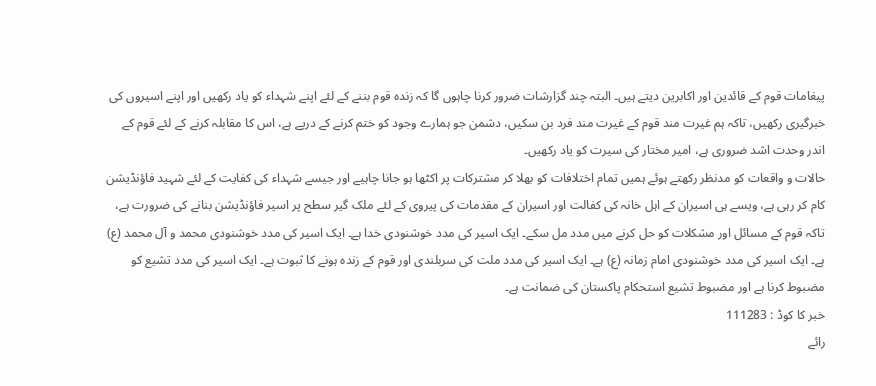پیغامات قوم کے قائدین اور اکابرین دیتے ہیں۔ البتہ چند گزارشات ضرور کرنا چاہوں گا کہ زندہ قوم بننے کے لئے اپنے شہداء کو یاد رکھیں اور اپنے اسیروں کی خبرگیری رکھیں، تاکہ ہم غیرت مند قوم کے غیرت مند فرد بن سکیں، دشمن جو ہمارے وجود کو ختم کرنے کے درپے ہے، اس کا مقابلہ کرنے کے لئے قوم کے اندر وحدت اشد ضروری ہے، امیر مختار کی سیرت کو یاد رکھیں۔
حالات و واقعات کو مدنظر رکھتے ہوئے ہمیں تمام اختلافات کو بھلا کر مشترکات پر اکٹھا ہو جانا چاہیے اور جیسے شہداء کی کفایت کے لئے شہید فاؤنڈیشن کام کر رہی ہے، ویسے ہی اسیران کے اہل خانہ کی کفالت اور اسیران کے مقدمات کی پیروی کے لئے ملک گیر سطح پر اسیر فاؤنڈیشن بنانے کی ضرورت ہے، تاکہ قوم کے مسائل اور مشکلات کو حل کرنے میں مدد مل سکے۔ ایک اسیر کی مدد خوشنودی خدا ہے۔ ایک اسیر کی مدد خوشنودی محمد و آل محمد (ع) ہے۔ ایک اسیر کی مدد خوشنودی امام زمانہ (ع) ہے۔ ایک اسیر کی مدد ملت کی سربلندی اور قوم کے زندہ ہونے کا ثبوت ہے۔ ایک اسیر کی مدد تشیع کو مضبوط کرنا ہے اور مضبوط تشیع استحکام پاکستان کی ضمانت ہے۔
خبر کا کوڈ : 111283
رائے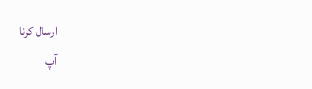ارسال کرنا
آپ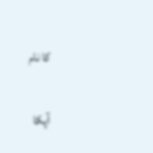کا نام

آپکا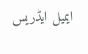ایمیل ایڈریس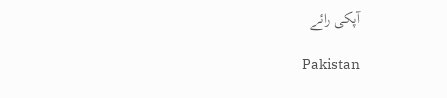آپکی رائے

Pakistan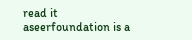read it
aseerfoundation is a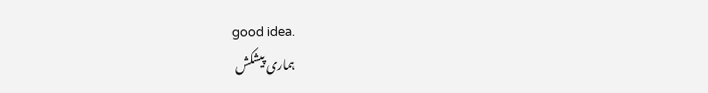good idea.
ہماری پیشکش